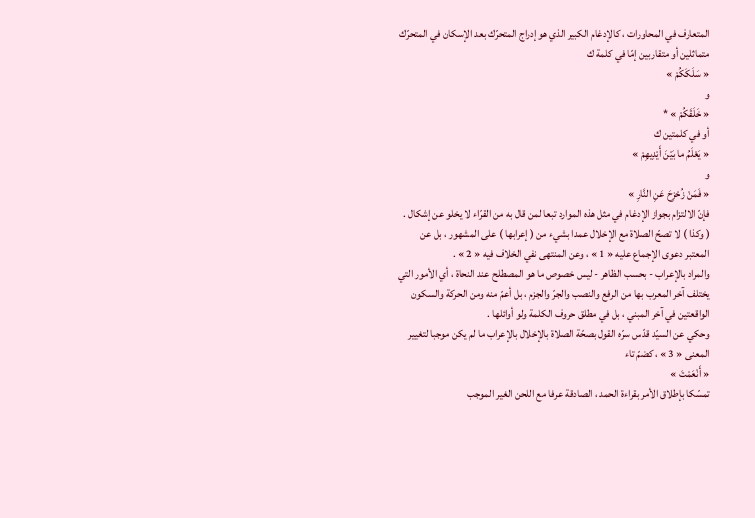المتعارف في المحاورات ، كالإدغام الكبير الذي هو إدراج المتحرّك بعد الإسكان في المتحرّك متماثلين أو متقاربين إمّا في كلمة ك
« سَلَكَكُمْ »
و
« خَلَقَكُمْ » *
أو في كلمتين ك
« يَعْلَمُ ما بَيْنَ أَيْدِيهِمْ »
و
« فَمَنْ زُحْزِحَ عَنِ النَّارِ »
فإنّ الالتزام بجواز الإدغام في مثل هذه الموارد تبعا لمن قال به من القرّاء لا يخلو عن إشكال .
( وكذا ) لا تصحّ الصلاة مع الإخلال عمدا بشيء من ( إعرابها ) على المشهور ، بل عن المعتبر دعوى الإجماع عليه « 1 » ، وعن المنتهى نفي الخلاف فيه « 2 » .
والمراد بالإعراب - بحسب الظاهر - ليس خصوص ما هو المصطلح عند النحاة ، أي الأمور التي يختلف آخر المعرب بها من الرفع والنصب والجرّ والجزم ، بل أعمّ منه ومن الحركة والسكون الواقعتين في آخر المبني ، بل في مطلق حروف الكلمة ولو أوائلها .
وحكي عن السيّد قدّس سرّه القول بصحّة الصلاة بالإخلال بالإعراب ما لم يكن موجبا لتغيير المعنى « 3 » ، كضمّ تاء
« أَنْعَمْتَ »
تمسّكا بإطلاق الأمر بقراءة الحمد ، الصادقة عرفا مع اللحن الغير الموجب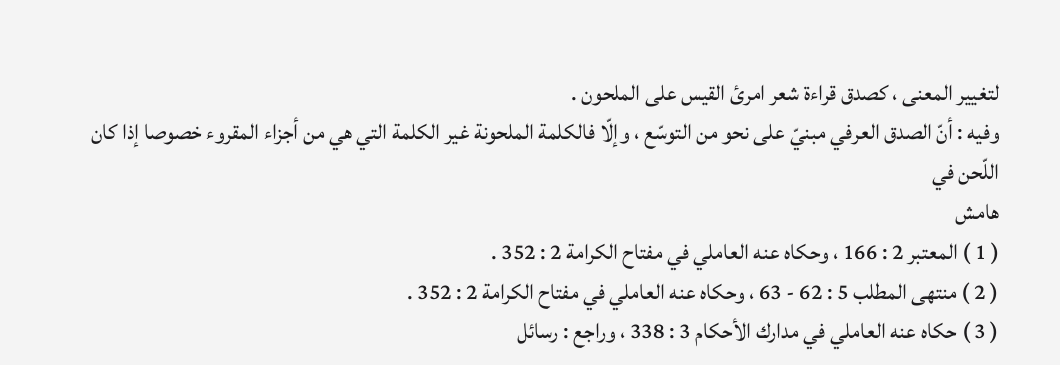لتغيير المعنى ، كصدق قراءة شعر امرئ القيس على الملحون .
وفيه : أنّ الصدق العرفي مبنيّ على نحو من التوسّع ، وإلّا فالكلمة الملحونة غير الكلمة التي هي من أجزاء المقروء خصوصا إذا كان اللّحن في
هامش
( 1 ) المعتبر 2 : 166 ، وحكاه عنه العاملي في مفتاح الكرامة 2 : 352 .
( 2 ) منتهى المطلب 5 : 62 - 63 ، وحكاه عنه العاملي في مفتاح الكرامة 2 : 352 .
( 3 ) حكاه عنه العاملي في مدارك الأحكام 3 : 338 ، وراجع : رسائل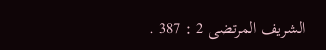الشريف المرتضى 2 : 387 .